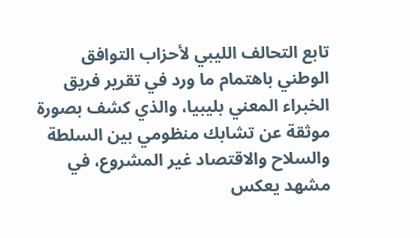تابع التحالف الليبي لأحزاب التوافق الوطني باهتمام ما ورد في تقرير فريق الخبراء المعني بليبيا، والذي كشف بصورة موثقة عن تشابك منظومي بين السلطة والسلاح والاقتصاد غير المشروع، في مشهد يعكس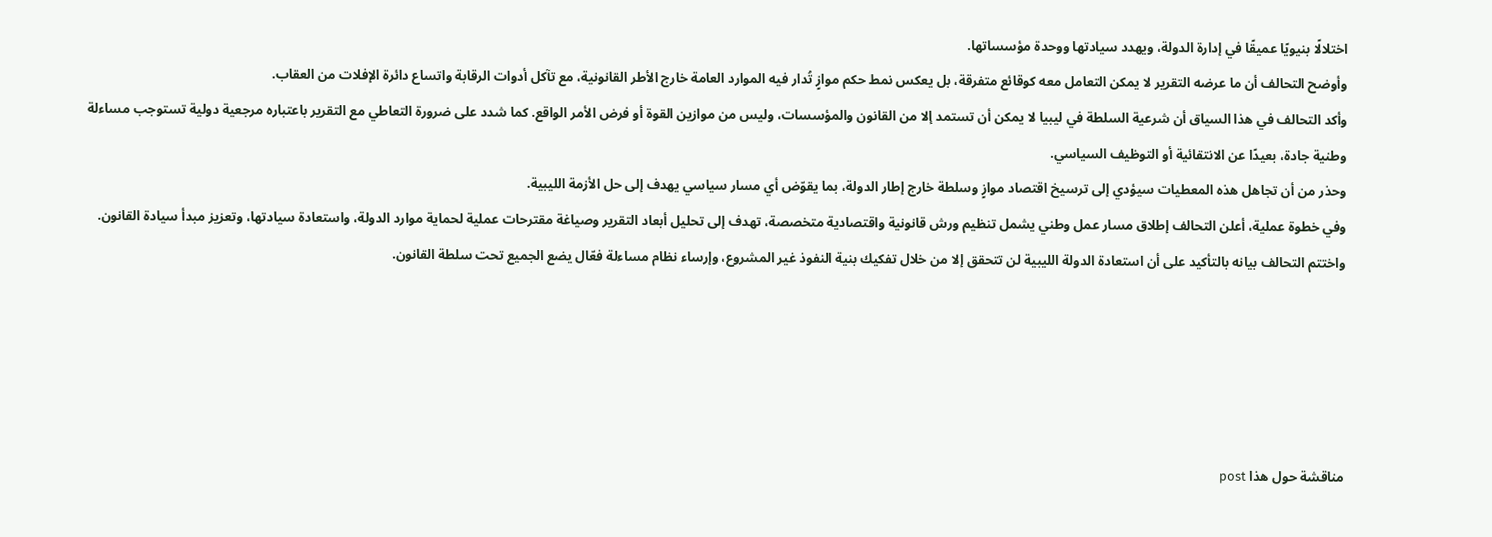اختلالًا بنيويًا عميقًا في إدارة الدولة، ويهدد سيادتها ووحدة مؤسساتها.
وأوضح التحالف أن ما عرضه التقرير لا يمكن التعامل معه كوقائع متفرقة، بل يعكس نمط حكم موازٍ تُدار فيه الموارد العامة خارج الأطر القانونية، مع تآكل أدوات الرقابة واتساع دائرة الإفلات من العقاب.
وأكد التحالف في هذا السياق أن شرعية السلطة في ليبيا لا يمكن أن تستمد إلا من القانون والمؤسسات، وليس من موازين القوة أو فرض الأمر الواقع. كما شدد على ضرورة التعاطي مع التقرير باعتباره مرجعية دولية تستوجب مساءلة وطنية جادة، بعيدًا عن الانتقائية أو التوظيف السياسي.
وحذر من أن تجاهل هذه المعطيات سيؤدي إلى ترسيخ اقتصاد موازٍ وسلطة خارج إطار الدولة، بما يقوّض أي مسار سياسي يهدف إلى حل الأزمة الليبية.
وفي خطوة عملية، أعلن التحالف إطلاق مسار عمل وطني يشمل تنظيم ورش قانونية واقتصادية متخصصة، تهدف إلى تحليل أبعاد التقرير وصياغة مقترحات عملية لحماية موارد الدولة، واستعادة سيادتها، وتعزيز مبدأ سيادة القانون.
واختتم التحالف بيانه بالتأكيد على أن استعادة الدولة الليبية لن تتحقق إلا من خلال تفكيك بنية النفوذ غير المشروع، وإرساء نظام مساءلة فعّال يضع الجميع تحت سلطة القانون.





مناقشة حول هذا post